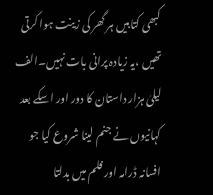کبھی کتابیں ہر گھر کی زینت ہوا کرتی تھیں ،یہ زیادہ پرانی بات نہیں۔الف لیلیٰ ہزار داستان کا دور اور اسکے بعد کہانیوں نے جنم لینا شروع کیا جو افسانہ ڈرامہ اور فلم میں بدلتا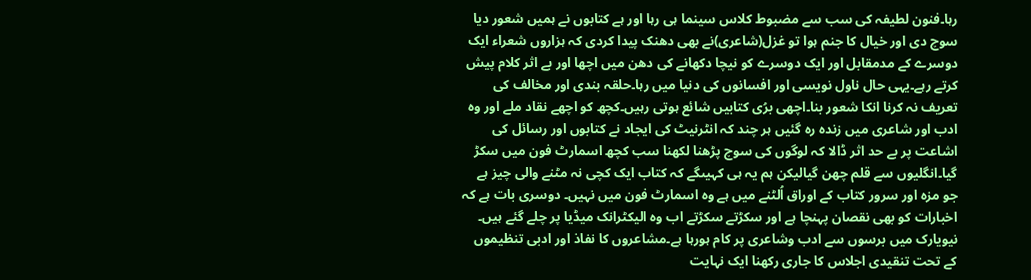رہا۔فنون لطیفہ کی سب سے مضبوط کلاس سینما ہی رہا اور ہے کتابوں نے ہمیں شعور دیا سوچ دی اور خیال کا جنم ہوا تو غزل(شاعری)نے بھی دھنک پیدا کردی کہ ہزاروں شعراء ایک دوسرے کے مدمقابل اور ایک دوسرے کو نیچا دکھانے کی دھن میں اچھا اور بے اثر کلام پیش کرتے رہے۔یہی حال ناول نویسی اور افسانوں کی دنیا میں رہا۔حلقہ بندی اور مخالف کی تعریف نہ کرنا انکا شعور بنا۔اچھی برُی کتابیں شائع ہوتی رہیں۔کچھ کو اچھے نقاد ملے اور وہ ادب اور شاعری میں زندہ رہ گئیں ہر چند کہ انٹرنیٹ کی ایجاد نے کتابوں اور رسائل کی اشاعت پر بے حد اثر ڈالا کہ لوگوں کی سوچ پڑھنا لکھنا سب کچھ اسمارٹ فون میں سکڑ گیا۔انگلیوں سے قلم چھن گیالیکن ہم یہ ہی کہیںگے کہ کتاب ایک کچی نہ مٹنے والی چیز ہے جو مزہ اور سرور کتاب کے اوراق اُلٹنے میں ہے وہ اسمارٹ فون میں نہیں۔ دوسری بات ہے کہ اخبارات کو بھی نقصان پہنچا ہے اور سکڑتے سکڑتے اب وہ الیکٹرانک میڈیا پر چلے گئے ہیں۔
نیویارک میں برسوں سے ادب وشاعری پر کام ہورہا ہے۔مشاعروں کا نفاذ اور ادبی تنظیموں کے تحت تنقیدی اجلاس کا جاری رکھنا ایک نہایت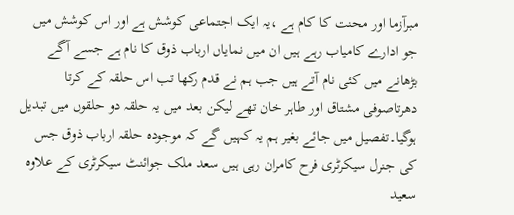مبرآزما اور محنت کا کام ہے ،یہ ایک اجتماعی کوشش ہے اور اس کوشش میں جو ادارے کامیاب رہے ہیں ان میں نمایاں ارباب ذوق کا نام ہے جسے آگے بڑھانے میں کئی نام آتے ہیں جب ہم نے قدم رکھا تب اس حلقہ کے کرتا دھرتاصوفی مشتاق اور طاہر خان تھے لیکن بعد میں یہ حلقہ دو حلقوں میں تبدیل ہوگیا۔تفصیل میں جائے بغیر ہم یہ کہیں گے کہ موجودہ حلقہ ارباب ذوق جس کی جنرل سیکرٹری فرح کامران رہی ہیں سعد ملک جوائنٹ سیکرٹری کے علاوہ سعید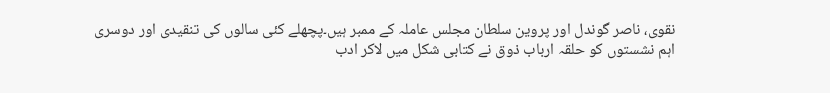نقوی، ناصر گوندل اور پروین سلطان مجلس عاملہ کے ممبر ہیں۔پچھلے کئی سالوں کی تنقیدی اور دوسری اہم نشستوں کو حلقہ ارباب ذوق نے کتابی شکل میں لاکر ادب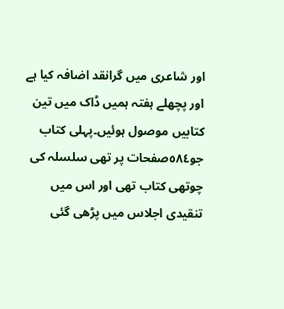اور شاعری میں گرانقد اضافہ کیا ہے اور پچھلے ہفتہ ہمیں ڈاک میں تین کتابیں موصول ہوئیں۔پہلی کتاب جو٥٨٤صفحات پر تھی سلسلہ کی چوتھی کتاب تھی اور اس میں تنقیدی اجلاس میں پڑھی گئی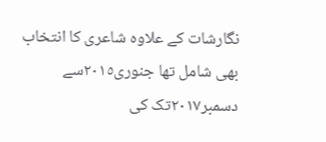نگارشات کے علاوہ شاعری کا انتخاب بھی شامل تھا جنوری٢٠١٥سے دسمبر٢٠١٧تک کی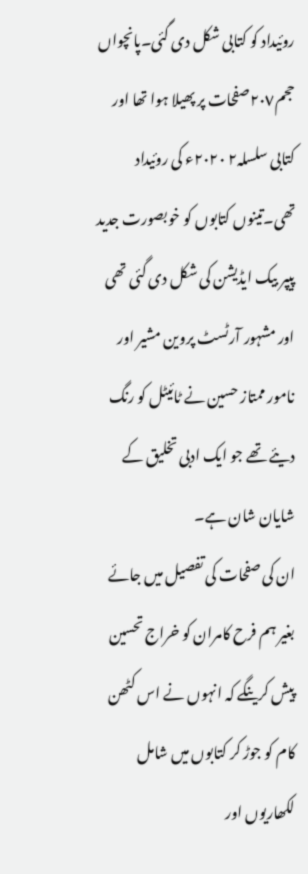روئیداد کو کتابی شکل دی گئی۔پانچواں حجم٢٠٧صفحات پر پھیلا ہوا تھا اور کتابی سلسلہ٢ ٢٠٢٠ء کی روئیداد تھی۔تینوں کتابوں کو خوبصورت جدید پیپر بیک ایڈیشن کی شکل دی گئی تھی اور مشہور آرٹسٹ پروین مشیر اور نامور ممتاز حسین نے ٹائیٹل کو رنگ دیئے تھے جو ایک ادبی تخلیق کے شایان شان ہے۔
ان کی صفحات کی تفصیل میں جائے بغیر ہم فرح کامران کو خراج تحسین پیش کرینگے کہ انہوں نے اس کٹھن کام کو جوڑ کر کتابوں میں شامل لکھاریوں اور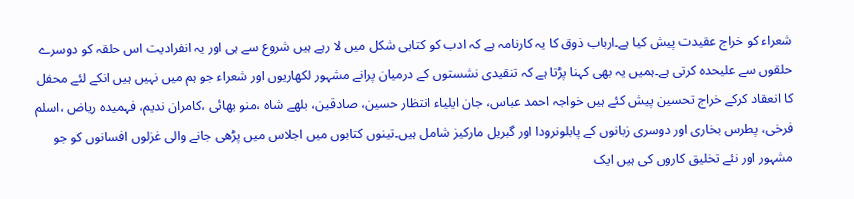شعراء کو خراج عقیدت پیش کیا ہے۔ارباب ذوق کا یہ کارنامہ ہے کہ ادب کو کتابی شکل میں لا رہے ہیں شروع سے ہی اور یہ انفرادیت اس حلقہ کو دوسرے حلقوں سے علیحدہ کرتی ہے۔ہمیں یہ بھی کہنا پڑتا ہے کہ تنقیدی نشستوں کے درمیان پرانے مشہور لکھاریوں اور شعراء جو ہم میں نہیں ہیں انکے لئے محفل کا انعقاد کرکے خراج تحسین پیش کئے ہیں خواجہ احمد عباس، جان ایلیاء انتظار حسین، صادقین، بلھے شاہ ،منو بھائی ،کامران ندیم، فہمیدہ ریاض ،اسلم فرخی، پطرس بخاری اور دوسری زبانوں کے پابلونرودا اور گبریل مارکیز شامل ہیں۔تینوں کتابوں میں اجلاس میں پڑھی جانے والی غزلوں افسانوں کو جو مشہور اور نئے تخلیق کاروں کی ہیں ایک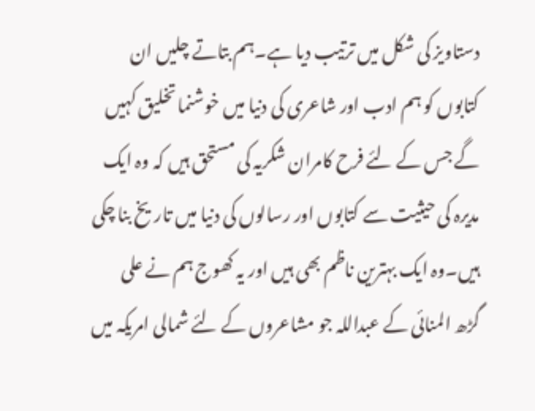دستاویز کی شکل میں ترتیب دیا ہے۔ہم بتاتے چلیں ان کتابوں کو ہم ادب اور شاعری کی دنیا میں خوشنما تخلیق کہیں گے جس کے لئے فرح کامران شکریہ کی مستحق ہیں کہ وہ ایک مدیرہ کی حیثیت سے کتابوں اور رسالوں کی دنیا میں تاریخ بنا چکی ہیں۔وہ ایک بہترین ناظم بھی ہیں اور یہ کھوج ہم نے علی گڑھ المنائی کے عبداللہ جو مشاعروں کے لئے شمالی امریکہ میں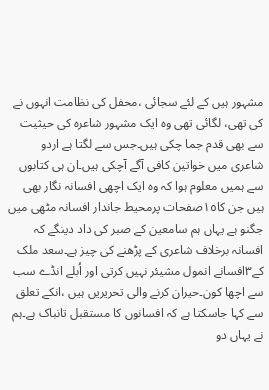مشہور ہیں کے لئے سجائی ،محفل کی نظامت انہوں نے کی تھی، لگائی تھی وہ ایک مشہور شاعرہ کی حیثیت سے بھی قدم جما چکی ہیں۔جس سے لگتا ہے اردو شاعری میں خواتین کافی آگے آچکی ہیں۔ان ہی کتابوں سے ہمیں معلوم ہوا کہ وہ ایک اچھی افسانہ نگار بھی ہیں جن کا١٥صفحات پرمحیط جاندار افسانہ مٹھی میں جگنو ہے یہاں ہم سامعین کے صبر کی داد دینگے کہ افسانہ برخلاف شاعری کے پڑھنے کی چیز ہے۔سعد ملک کے٣افسانے انمول مشیئر نہیں کرتی اور اُبلے انڈے سب سے اچھا کون۔حیران کرنے والی تحریریں ہیں ،انکے تعلق سے کہا جاسکتا ہے کہ افسانوں کا مستقبل تانباک ہے۔ہم نے یہاں دو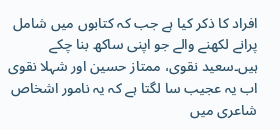افراد کا ذکر کیا ہے جب کہ کتابوں میں شامل پرانے لکھنے والے جو اپنی ساکھ بنا چکے ہیں۔سعید نقوی، ممتاز حسین اور شہلا نقوی اب یہ عجیب سا لگتا ہے کہ یہ نامور اشخاص شاعری میں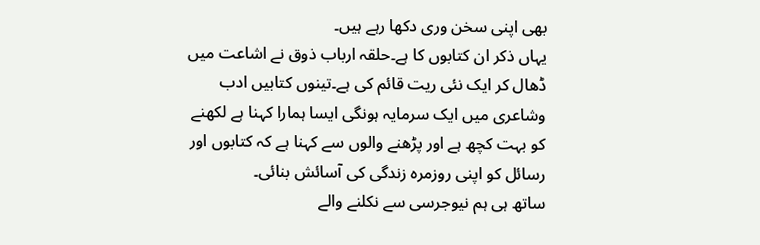بھی اپنی سخن وری دکھا رہے ہیں۔
یہاں ذکر ان کتابوں کا ہے۔حلقہ ارباب ذوق نے اشاعت میں ڈھال کر ایک نئی ریت قائم کی ہے۔تینوں کتابیں ادب وشاعری میں ایک سرمایہ ہونگی ایسا ہمارا کہنا ہے لکھنے کو بہت کچھ ہے اور پڑھنے والوں سے کہنا ہے کہ کتابوں اور رسائل کو اپنی روزمرہ زندگی کی آسائش بنائی۔
ساتھ ہی ہم نیوجرسی سے نکلنے والے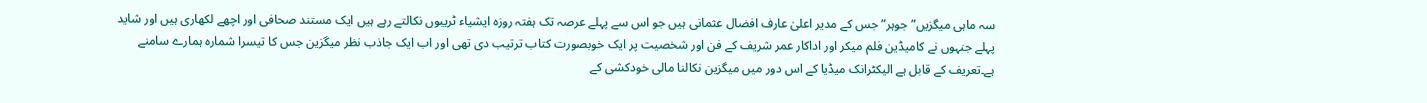سہ ماہی میگزیں”جوہر” جس کے مدیر اعلیٰ عارف افضال عثمانی ہیں جو اس سے پہلے عرصہ تک ہفتہ روزہ ایشیاء ٹریبوں نکالتے رہے ہیں ایک مستند صحافی اور اچھے لکھاری ہیں اور شاید پہلے جنہوں نے کامیڈین فلم میکر اور اداکار عمر شریف کے فن اور شخصیت پر ایک خوبصورت کتاب ترتیب دی تھی اور اب ایک جاذب نظر میگزین جس کا تیسرا شمارہ ہمارے سامنے ہے۔تعریف کے قابل ہے الیکٹرانک میڈیا کے اس دور میں میگزین نکالنا مالی خودکشی کے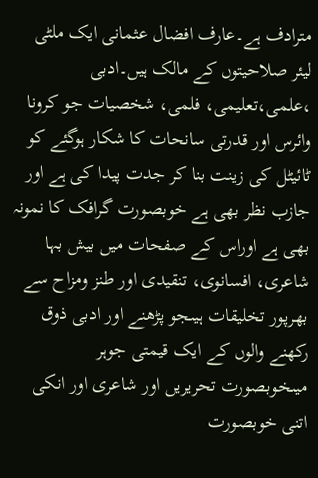مترادف ہے۔عارف افضال عثمانی ایک ملٹی لیئر صلاحیتوں کے مالک ہیں۔ادبی ،علمی،تعلیمی، فلمی، شخصیات جو کرونا وائرس اور قدرتی سانحات کا شکار ہوگئے کو ٹائیٹل کی زینت بنا کر جدت پیدا کی ہے اور جازب نظر بھی ہے خوبصورت گرافک کا نمونہ بھی ہے اوراس کے صفحات میں بیش بہا شاعری، افسانوی، تنقیدی اور طنز ومزاح سے بھرپور تخلیقات ہیںجو پڑھنے اور ادبی ذوق رکھنے والوں کے ایک قیمتی جوہر میںخوبصورت تحریریں اور شاعری اور انکی اتنی خوبصورت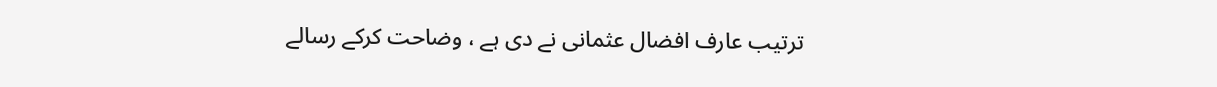ترتیب عارف افضال عثمانی نے دی ہے ، وضاحت کرکے رسالے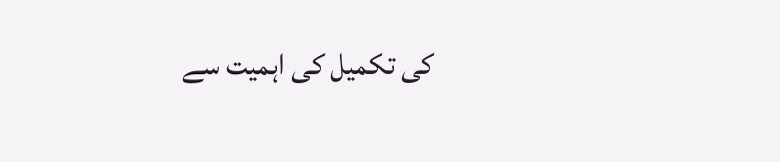کی تکمیل کی اہمیت سے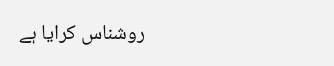روشناس کرایا ہے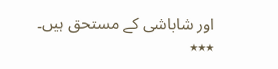اور شاباشی کے مستحق ہیں۔
٭٭٭